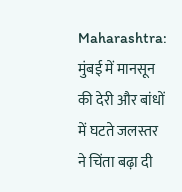Maharashtra: मुंबई में मानसून की देरी और बांधों में घटते जलस्तर ने चिंता बढ़ा दी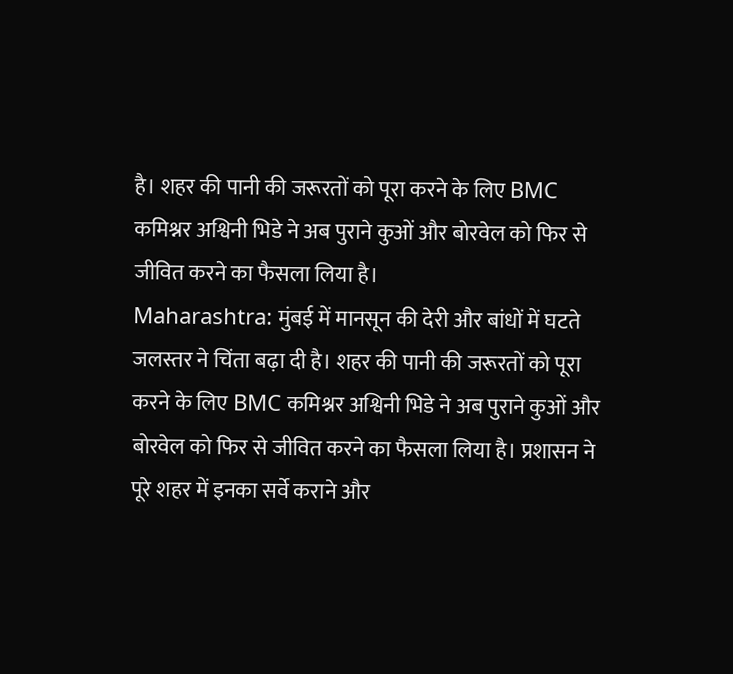है। शहर की पानी की जरूरतों को पूरा करने के लिए BMC कमिश्नर अश्विनी भिडे ने अब पुराने कुओं और बोरवेल को फिर से जीवित करने का फैसला लिया है।
Maharashtra: मुंबई में मानसून की देरी और बांधों में घटते जलस्तर ने चिंता बढ़ा दी है। शहर की पानी की जरूरतों को पूरा करने के लिए BMC कमिश्नर अश्विनी भिडे ने अब पुराने कुओं और बोरवेल को फिर से जीवित करने का फैसला लिया है। प्रशासन ने पूरे शहर में इनका सर्वे कराने और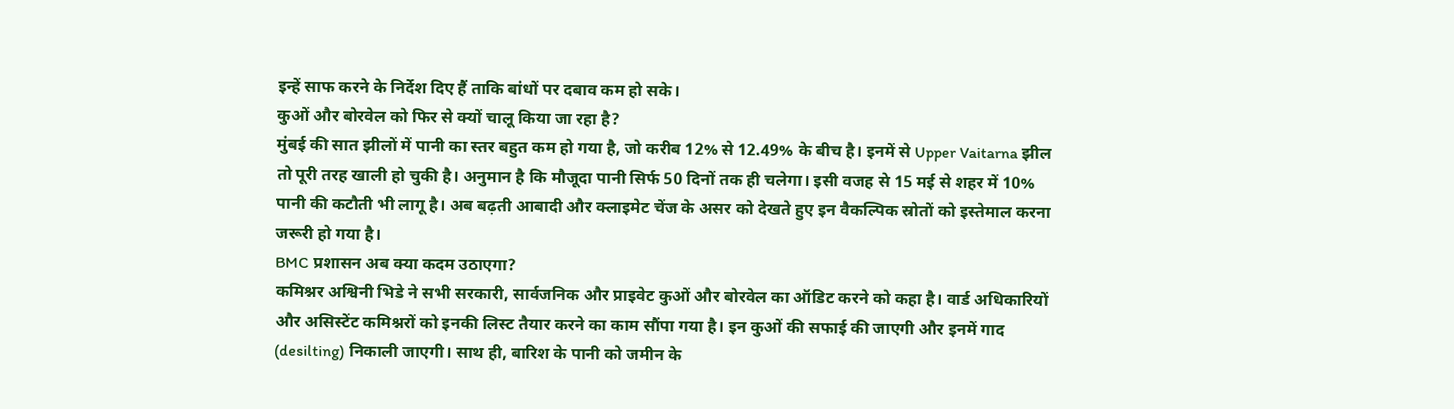इन्हें साफ करने के निर्देश दिए हैं ताकि बांधों पर दबाव कम हो सके।
कुओं और बोरवेल को फिर से क्यों चालू किया जा रहा है?
मुंबई की सात झीलों में पानी का स्तर बहुत कम हो गया है, जो करीब 12% से 12.49% के बीच है। इनमें से Upper Vaitarna झील तो पूरी तरह खाली हो चुकी है। अनुमान है कि मौजूदा पानी सिर्फ 50 दिनों तक ही चलेगा। इसी वजह से 15 मई से शहर में 10% पानी की कटौती भी लागू है। अब बढ़ती आबादी और क्लाइमेट चेंज के असर को देखते हुए इन वैकल्पिक स्रोतों को इस्तेमाल करना जरूरी हो गया है।
BMC प्रशासन अब क्या कदम उठाएगा?
कमिश्नर अश्विनी भिडे ने सभी सरकारी, सार्वजनिक और प्राइवेट कुओं और बोरवेल का ऑडिट करने को कहा है। वार्ड अधिकारियों और असिस्टेंट कमिश्नरों को इनकी लिस्ट तैयार करने का काम सौंपा गया है। इन कुओं की सफाई की जाएगी और इनमें गाद (desilting) निकाली जाएगी। साथ ही, बारिश के पानी को जमीन के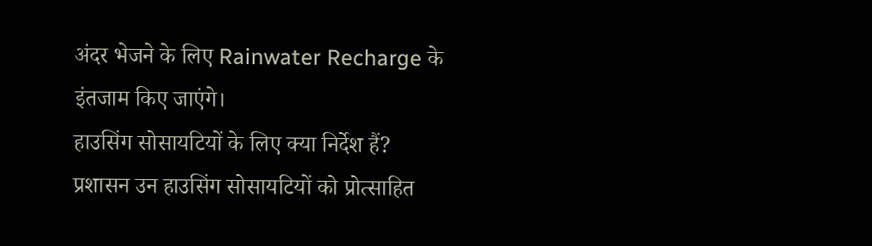अंदर भेजने के लिए Rainwater Recharge के इंतजाम किए जाएंगे।
हाउसिंग सोसायटियों के लिए क्या निर्देश हैं?
प्रशासन उन हाउसिंग सोसायटियों को प्रोत्साहित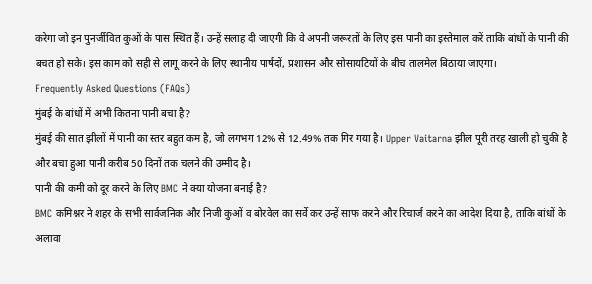करेगा जो इन पुनर्जीवित कुओं के पास स्थित हैं। उन्हें सलाह दी जाएगी कि वे अपनी जरूरतों के लिए इस पानी का इस्तेमाल करें ताकि बांधों के पानी की बचत हो सके। इस काम को सही से लागू करने के लिए स्थानीय पार्षदों, प्रशासन और सोसायटियों के बीच तालमेल बिठाया जाएगा।
Frequently Asked Questions (FAQs)
मुंबई के बांधों में अभी कितना पानी बचा है?
मुंबई की सात झीलों में पानी का स्तर बहुत कम है, जो लगभग 12% से 12.49% तक गिर गया है। Upper Vaitarna झील पूरी तरह खाली हो चुकी है और बचा हुआ पानी करीब 50 दिनों तक चलने की उम्मीद है।
पानी की कमी को दूर करने के लिए BMC ने क्या योजना बनाई है?
BMC कमिश्नर ने शहर के सभी सार्वजनिक और निजी कुओं व बोरवेल का सर्वे कर उन्हें साफ करने और रिचार्ज करने का आदेश दिया है, ताकि बांधों के अलावा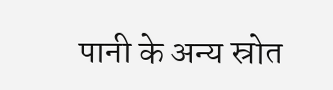पानी के अन्य स्रोत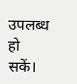उपलब्ध हो सकें।